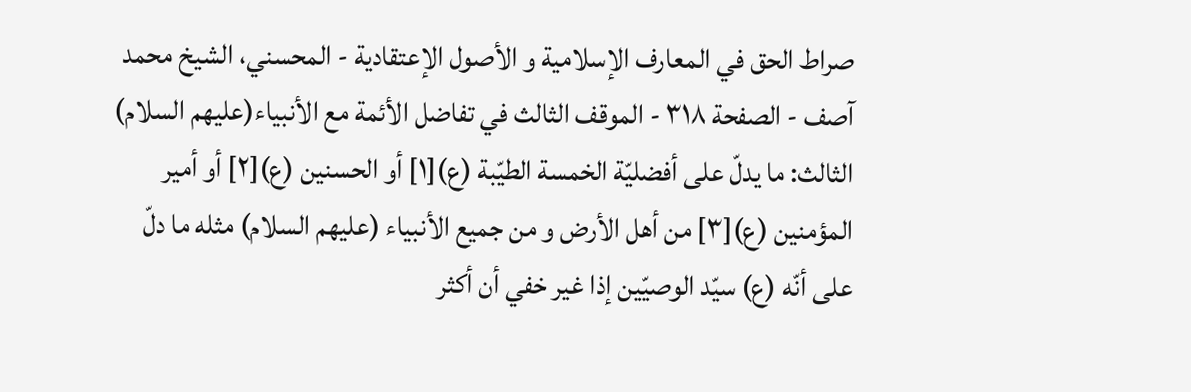صراط الحق في المعارف الإسلامية و الأصول الإعتقادية - المحسني، الشيخ محمد آصف - الصفحة ٣١٨ - الموقف الثالث في تفاضل الأئمة مع الأنبياء(عليهم السلام)
الثالث: ما يدلّ على أفضليّة الخمسة الطيّبة (ع)[١] أو الحسنين (ع)[٢] أو أمير المؤمنين (ع)[٣] من أهل الأرض و من جميع الأنبياء (عليهم السلام) مثله ما دلّ على أنّه (ع) سيّد الوصيّين إذا غير خفي أن أكثر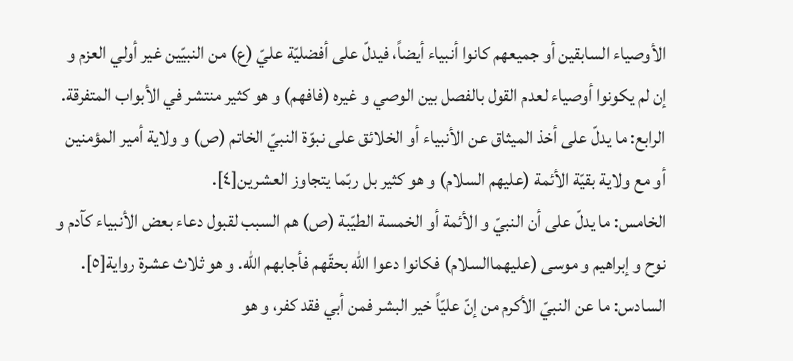الأوصياء السابقين أو جميعهم كانوا أنبياء أيضاً، فيدلّ على أفضليّة عليّ (ع) من النبيّين غير أولي العزم و إن لم يكونوا أوصياء لعدم القول بالفصل بين الوصي و غيره (فافهم) و هو كثير منتشر في الأبواب المتفرقة.
الرابع: ما يدلّ على أخذ الميثاق عن الأنبياء أو الخلائق على نبوّة النبيّ الخاتم (ص) و ولاية أمير المؤمنين أو مع ولاية بقيّة الأئمة (عليهم السلام) و هو كثير بل ربّما يتجاوز العشرين[٤].
الخامس: ما يدلّ على أن النبيّ و الأئمة أو الخمسة الطيّبة (ص) هم السبب لقبول دعاء بعض الأنبياء كآدم و نوح و إبراهيم و موسى (عليهماالسلام) فكانوا دعوا الله بحقّهم فأجابهم الله. و هو ثلاث عشرة رواية[٥].
السادس: ما عن النبيّ الأكرم من إنّ عليّاً خير البشر فمن أبي فقد كفر، و هو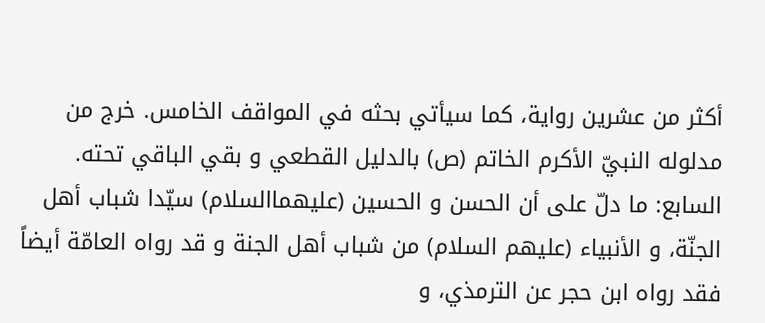أكثر من عشرين رواية، كما سيأتي بحثه في المواقف الخامس. خرج من مدلوله النبيّ الأكرم الخاتم (ص) بالدليل القطعي و بقي الباقي تحته.
السابع: ما دلّ على أن الحسن و الحسين (عليهماالسلام) سيّدا شباب أهل الجنّة، و الأنبياء (عليهم السلام) من شباب أهل الجنة و قد رواه العامّة أيضاً فقد رواه ابن حجر عن الترمذي، و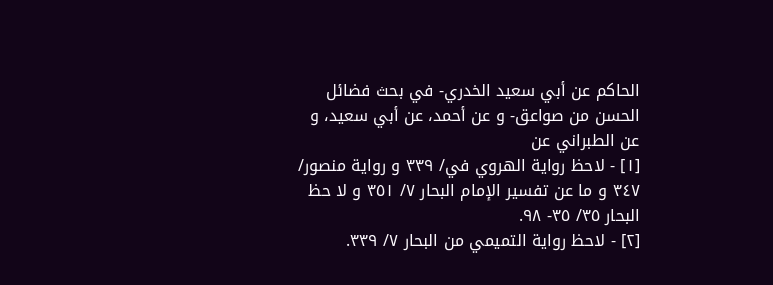الحاكم عن أبي سعيد الخدري- في بحث فضائل الحسن من صواعق- و عن أحمد، عن أبي سعيد، و عن الطبراني عن
[١] - لاحظ رواية الهروي في/ ٣٣٩ و رواية منصور/ ٣٤٧ و ما عن تفسير الإمام البحار ٧/ ٣٥١ و لا حظ البحار ٣٥/ ٣٥- ٩٨.
[٢] - لاحظ رواية التميمي من البحار ٧/ ٣٣٩.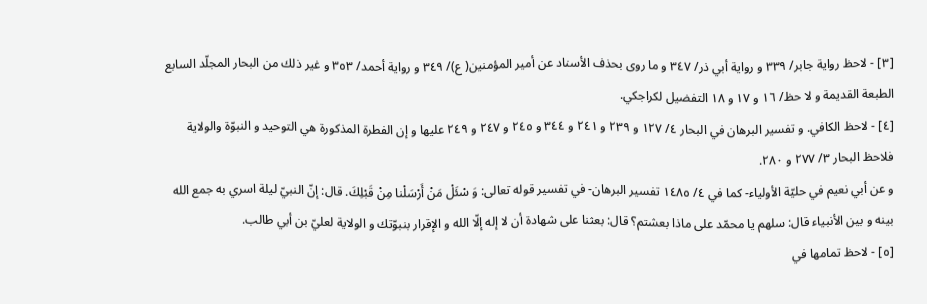[٣] - لاحظ رواية جابر/ ٣٣٩ و رواية أبي ذر/ ٣٤٧ و ما روى بحذف الأسناد عن أمير المؤمنين( ع)/ ٣٤٩ و رواية أحمد/ ٣٥٣ و غير ذلك من البحار المجلّد السابع الطبعة القديمة و لا حظ/ ١٦ و ١٧ و ١٨ التفضيل لكراجكي.
[٤] - لاحظ الكافي. و تفسير البرهان في البحار ٤/ ١٢٧ و ٢٣٩ و ٢٤١ و ٣٤٤ و ٢٤٥ و ٢٤٧ و ٢٤٩ عليها و إن الفطرة المذكورة هي التوحيد و النبوّة والولاية فلاحظ البحار ٣/ ٢٧٧ و ٢٨٠.
و عن أبي نعيم في حليّة الأولياء- كما في ٤/ ١٤٨٥ تفسير البرهان- في تفسير قوله تعالى: وَ سْئَلْ مَنْ أَرْسَلْنا مِنْ قَبْلِكَ. قال: إنّ النبيّ ليلة اسري به جمع الله بينه و بين الأنبياء قال: سلهم يا محمّد على ماذا بعشتم؟ قال: بعثنا على شهادة أن لا إله إلّا الله و الإقرار بنبوّتك و الولاية لعليّ بن أبي طالب.
[٥] - لاحظ تمامها في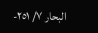البحار ٧/ ٢٥١-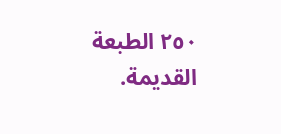٢٥٠ الطبعة القديمة.